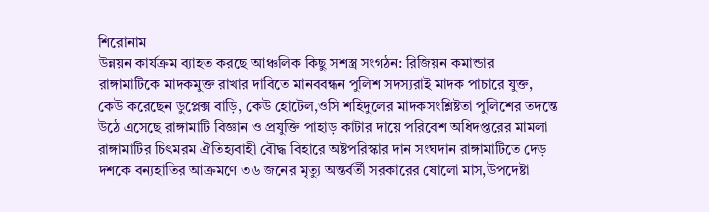শিরোনাম
উন্নয়ন কার্যক্রম ব্যাহত করছে আঞ্চলিক কিছু সশস্ত্র সংগঠন: রিজিয়ন কমান্ডার রাঙ্গামাটিকে মাদকমুক্ত রাখার দাবিতে মানববন্ধন পুলিশ সদস্যরাই মাদক পাচারে যুক্ত, কেউ করেছেন ডুপ্লেক্স বাড়ি, কেউ হোটেল,ওসি শহিদুলের মাদকসংশ্লিষ্টতা পুলিশের তদন্তে উঠে এসেছে রাঙ্গামাটি বিজ্ঞান ও প্রযুক্তি পাহাড় কাটার দায়ে পরিবেশ অধিদপ্তরের মামলা রাঙ্গামাটির চিৎমরম ঐতিহ্যবাহী বৌদ্ধ বিহারে অষ্টপরিস্কার দান সংঘদান রাঙ্গামাটিতে দেড় দশকে বন্যহাতির আক্রমণে ৩৬ জনের মৃত্যু অন্তর্বর্তী সরকারের ষোলো মাস,উপদেষ্টা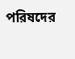পরিষদের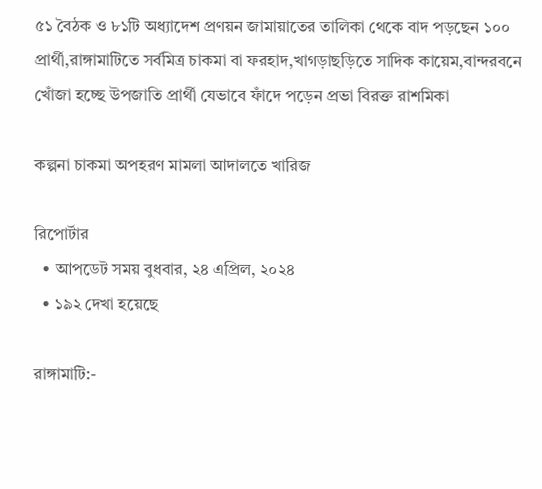৫১ বৈঠক ও ৮১টি অধ্যাদেশ প্রণয়ন জামায়াতের তালিকা থেকে বাদ পড়ছেন ১০০ প্রার্থী,রাঙ্গামাটিতে সর্বমিত্র চাকমা বা ফরহাদ,খাগড়াছড়িতে সাদিক কায়েম,বান্দরবনে খোঁজা হচ্ছে উপজাতি প্রার্থী যেভাবে ফাঁদে পড়েন প্রভা বিরক্ত রাশমিকা

কল্পনা চাকমা অপহরণ মামলা আদালতে খারিজ

রিপোর্টার
  • আপডেট সময় বুধবার, ২৪ এপ্রিল, ২০২৪
  • ১৯২ দেখা হয়েছে

রাঙ্গামাটি:-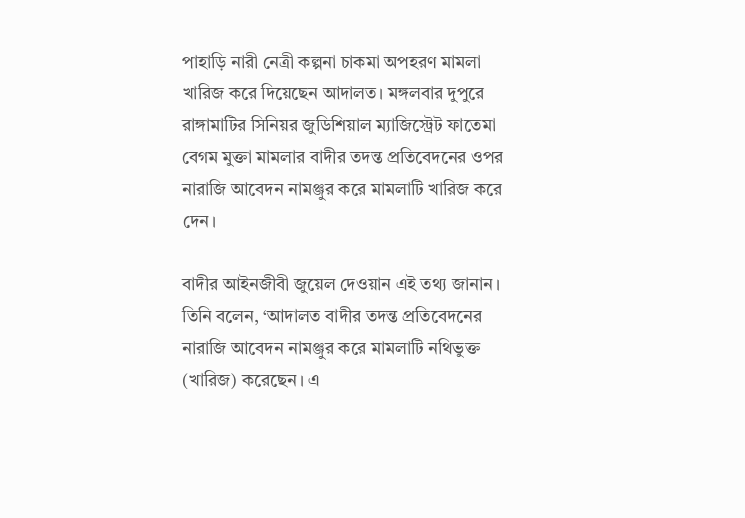পাহাড়ি নারী নেত্রী কল্পনা চাকমা অপহরণ মামলা খারিজ করে দিয়েছেন আদালত। মঙ্গলবার দুপুরে রাঙ্গামাটির সিনিয়র জুডিশিয়াল ম্যাজিস্ট্রেট ফাতেমা বেগম মুক্তা মামলার বাদীর তদন্ত প্রতিবেদনের ওপর নারাজি আবেদন নামঞ্জুর করে মামলাটি খারিজ করে দেন।

বাদীর আইনজীবী জুয়েল দেওয়ান এই তথ্য জানান। তিনি বলেন, ‘আদালত বাদীর তদন্ত প্রতিবেদনের নারাজি আবেদন নামঞ্জুর করে মামলাটি নথিভুক্ত (খারিজ) করেছেন। এ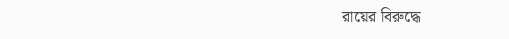রায়ের বিরুদ্ধে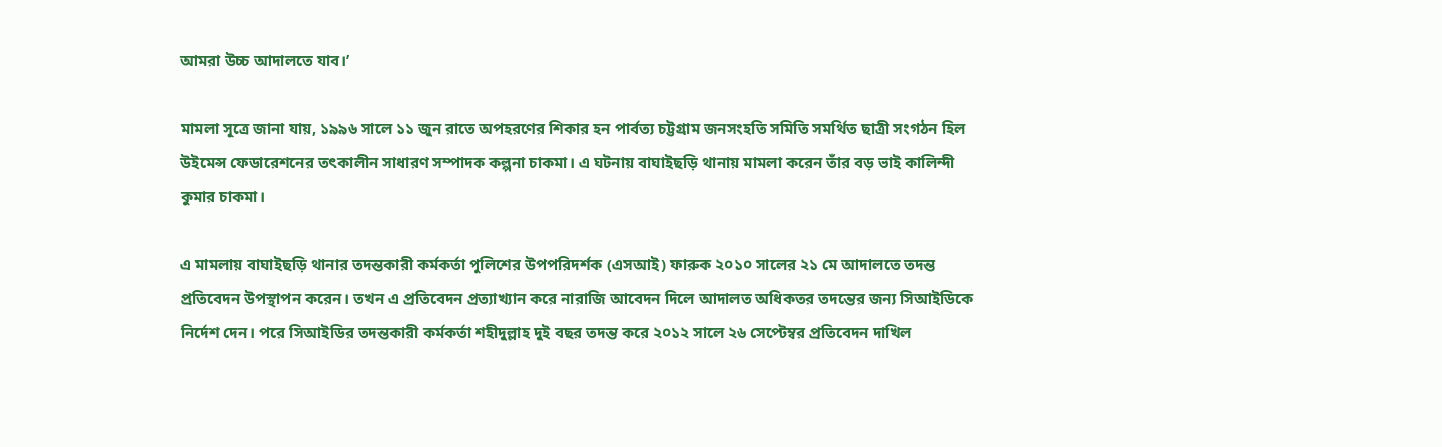আমরা উচ্চ আদালতে যাব।’

মামলা সূত্রে জানা যায়, ১৯৯৬ সালে ১১ জুন রাতে অপহরণের শিকার হন পার্বত্য চট্টগ্রাম জনসংহতি সমিতি সমর্থিত ছাত্রী সংগঠন হিল উইমেন্স ফেডারেশনের তৎকালীন সাধারণ সম্পাদক কল্পনা চাকমা। এ ঘটনায় বাঘাইছড়ি থানায় মামলা করেন তাঁর বড় ভাই কালিন্দী কুমার চাকমা।

এ মামলায় বাঘাইছড়ি থানার তদন্তকারী কর্মকর্তা পুলিশের উপপরিদর্শক (এসআই) ফারুক ২০১০ সালের ২১ মে আদালতে তদন্ত প্রতিবেদন উপস্থাপন করেন। তখন এ প্রতিবেদন প্রত্যাখ্যান করে নারাজি আবেদন দিলে আদালত অধিকতর তদন্তের জন্য সিআইডিকে নির্দেশ দেন। পরে সিআইডির তদন্তকারী কর্মকর্তা শহীদুল্লাহ দুই বছর তদন্ত করে ২০১২ সালে ২৬ সেপ্টেম্বর প্রতিবেদন দাখিল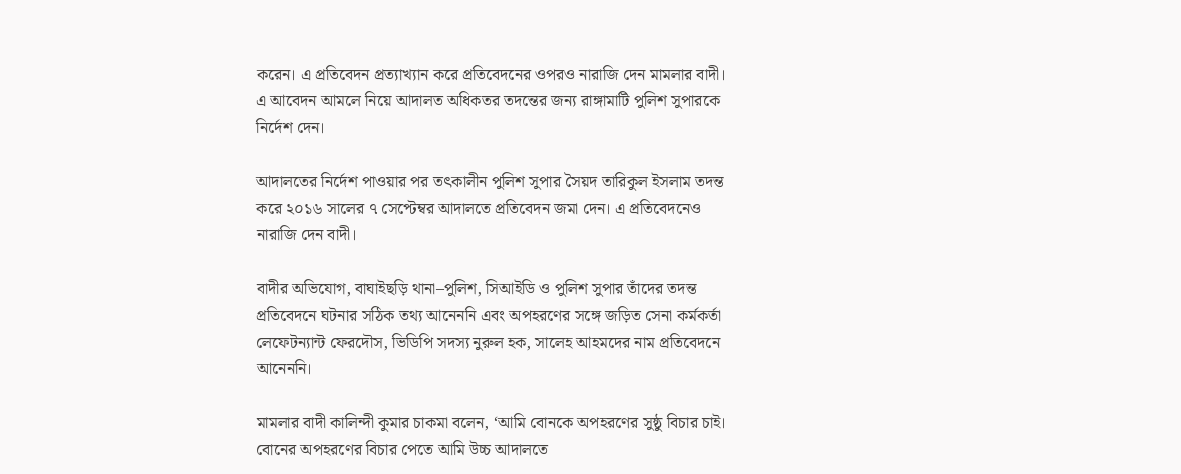করেন। এ প্রতিবেদন প্রত্যাখ্যান করে প্রতিবেদনের ওপরও নারাজি দেন মামলার বাদী। এ আবেদন আমলে নিয়ে আদালত অধিকতর তদন্তের জন্য রাঙ্গামাটি পুলিশ সুপারকে নির্দেশ দেন।

আদালতের নির্দেশ পাওয়ার পর তৎকালীন পুলিশ সুপার সৈয়দ তারিকুল ইসলাম তদন্ত করে ২০১৬ সালের ৭ সেপ্টেম্বর আদালতে প্রতিবেদন জমা দেন। এ প্রতিবেদনেও নারাজি দেন বাদী।

বাদীর অভিযোগ, বাঘাইছড়ি থানা–পুলিশ, সিআইডি ও পুলিশ সুপার তাঁদের তদন্ত প্রতিবেদনে ঘটনার সঠিক তথ্য আনেননি এবং অপহরণের সঙ্গে জড়িত সেনা কর্মকর্তা লেফেটন্যান্ট ফেরদৌস, ভিডিপি সদস্য নুরুল হক, সালেহ আহমদের নাম প্রতিবেদনে আনেননি।

মামলার বাদী কালিন্দী কুমার চাকমা বলেন, ‘আমি বোনকে অপহরণের সুষ্ঠু বিচার চাই। বোনের অপহরণের বিচার পেতে আমি উচ্চ আদালতে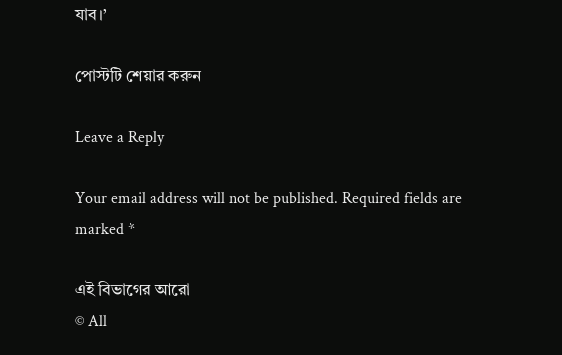যাব।’

পোস্টটি শেয়ার করুন

Leave a Reply

Your email address will not be published. Required fields are marked *

এই বিভাগের আরো
© All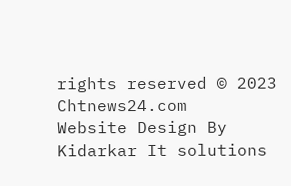rights reserved © 2023 Chtnews24.com
Website Design By Kidarkar It solutions